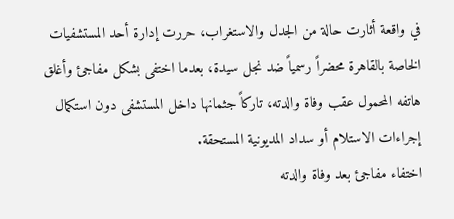في واقعة أثارت حالة من الجدل والاستغراب، حررت إدارة أحد المستشفيات الخاصة بالقاهرة محضراً رسمياً ضد نجل سيدة، بعدما اختفى بشكل مفاجئ وأغلق هاتفه المحمول عقب وفاة والدته، تاركاً جثمانها داخل المستشفى دون استكمال إجراءات الاستلام أو سداد المديونية المستحقة.
اختفاء مفاجئ بعد وفاة والدته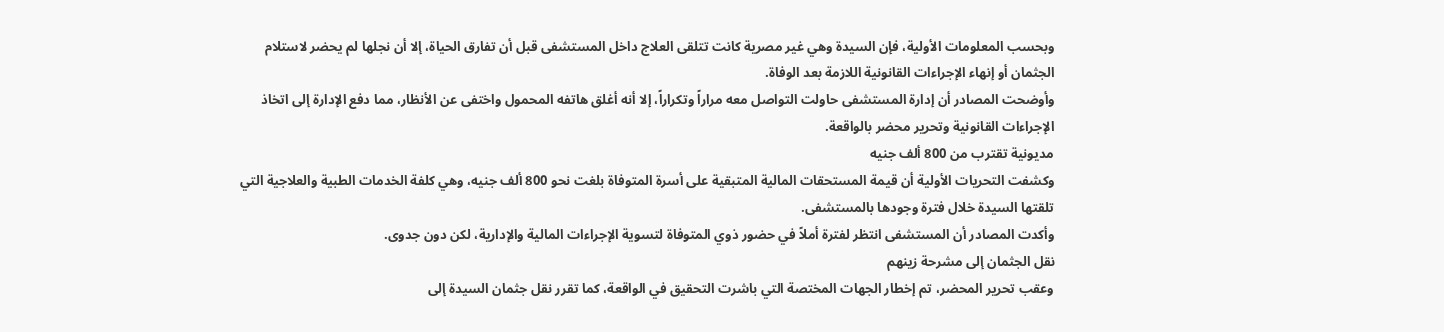وبحسب المعلومات الأولية، فإن السيدة وهي غير مصرية كانت تتلقى العلاج داخل المستشفى قبل أن تفارق الحياة، إلا أن نجلها لم يحضر لاستلام الجثمان أو إنهاء الإجراءات القانونية اللازمة بعد الوفاة.
وأوضحت المصادر أن إدارة المستشفى حاولت التواصل معه مراراً وتكراراً، إلا أنه أغلق هاتفه المحمول واختفى عن الأنظار، مما دفع الإدارة إلى اتخاذ الإجراءات القانونية وتحرير محضر بالواقعة.
مديونية تقترب من 800 ألف جنيه
وكشفت التحريات الأولية أن قيمة المستحقات المالية المتبقية على أسرة المتوفاة بلغت نحو 800 ألف جنيه، وهي كلفة الخدمات الطبية والعلاجية التي تلقتها السيدة خلال فترة وجودها بالمستشفى.
وأكدت المصادر أن المستشفى انتظر لفترة أملاً في حضور ذوي المتوفاة لتسوية الإجراءات المالية والإدارية، لكن دون جدوى.
نقل الجثمان إلى مشرحة زينهم
وعقب تحرير المحضر، تم إخطار الجهات المختصة التي باشرت التحقيق في الواقعة، كما تقرر نقل جثمان السيدة إلى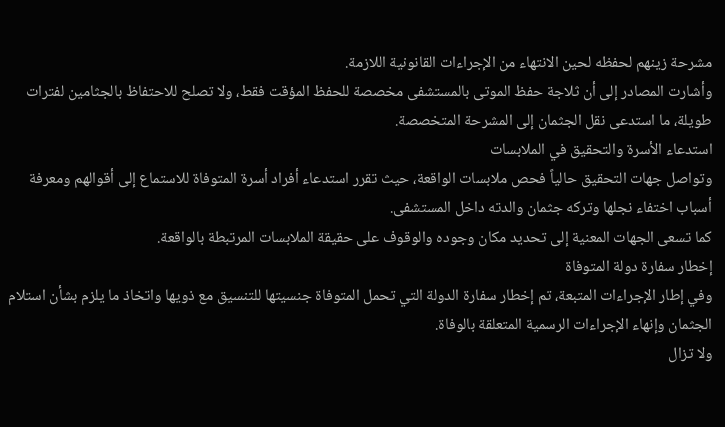مشرحة زينهم لحفظه لحين الانتهاء من الإجراءات القانونية اللازمة.
وأشارت المصادر إلى أن ثلاجة حفظ الموتى بالمستشفى مخصصة للحفظ المؤقت فقط، ولا تصلح للاحتفاظ بالجثامين لفترات طويلة، ما استدعى نقل الجثمان إلى المشرحة المتخصصة.
استدعاء الأسرة والتحقيق في الملابسات
وتواصل جهات التحقيق حالياً فحص ملابسات الواقعة، حيث تقرر استدعاء أفراد أسرة المتوفاة للاستماع إلى أقوالهم ومعرفة أسباب اختفاء نجلها وتركه جثمان والدته داخل المستشفى.
كما تسعى الجهات المعنية إلى تحديد مكان وجوده والوقوف على حقيقة الملابسات المرتبطة بالواقعة.
إخطار سفارة دولة المتوفاة
وفي إطار الإجراءات المتبعة، تم إخطار سفارة الدولة التي تحمل المتوفاة جنسيتها للتنسيق مع ذويها واتخاذ ما يلزم بشأن استلام الجثمان وإنهاء الإجراءات الرسمية المتعلقة بالوفاة.
ولا تزال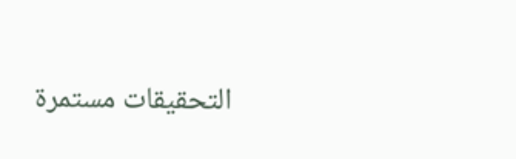التحقيقات مستمرة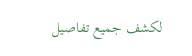لكشف جميع تفاصيل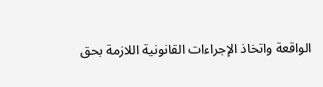الواقعة واتخاذ الإجراءات القانونية اللازمة بحق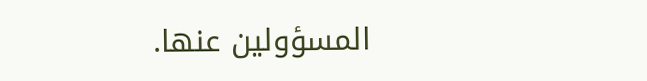المسؤولين عنها.